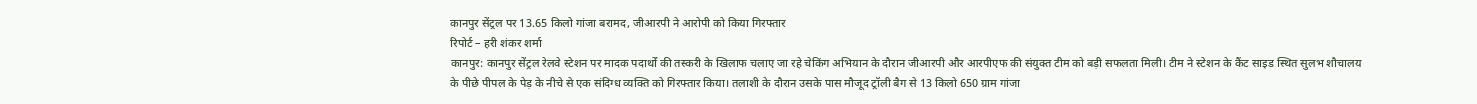कानपुर सेंट्रल पर 13.65 किलो गांजा बरामद, जीआरपी ने आरोपी को किया गिरफ्तार
रिपोर्ट – हरी शंकर शर्मा
कानपुर: कानपुर सेंट्रल रेलवे स्टेशन पर मादक पदार्थों की तस्करी के खिलाफ चलाए जा रहे चेकिंग अभियान के दौरान जीआरपी और आरपीएफ की संयुक्त टीम को बड़ी सफलता मिली। टीम ने स्टेशन के कैंट साइड स्थित सुलभ शौचालय के पीछे पीपल के पेड़ के नीचे से एक संदिग्ध व्यक्ति को गिरफ्तार किया। तलाशी के दौरान उसके पास मौजूद ट्रॉली बैग से 13 किलो 650 ग्राम गांजा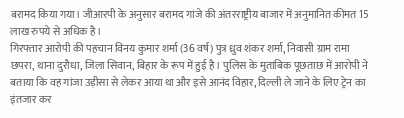बरामद किया गया। जीआरपी के अनुसार बरामद गांजे की अंतरराष्ट्रीय बाजार में अनुमानित कीमत 15 लाख रुपये से अधिक है।
गिरफ्तार आरोपी की पहचान विनय कुमार शर्मा (36 वर्ष) पुत्र ध्रुव शंकर शर्मा, निवासी ग्राम रामा छपरा, थाना दुरौधा, जिला सिवान, बिहार के रूप में हुई है। पुलिस के मुताबिक पूछताछ में आरोपी ने बताया कि वह गांजा उड़ीसा से लेकर आया था और इसे आनंद विहार, दिल्ली ले जाने के लिए ट्रेन का इंतजार कर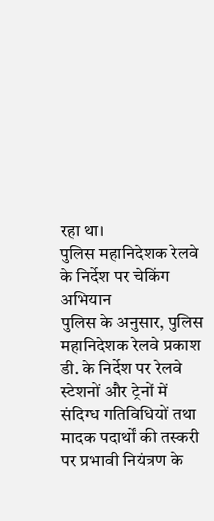रहा था।
पुलिस महानिदेशक रेलवे के निर्देश पर चेकिंग अभियान
पुलिस के अनुसार, पुलिस महानिदेशक रेलवे प्रकाश डी. के निर्देश पर रेलवे स्टेशनों और ट्रेनों में संदिग्ध गतिविधियों तथा मादक पदार्थों की तस्करी पर प्रभावी नियंत्रण के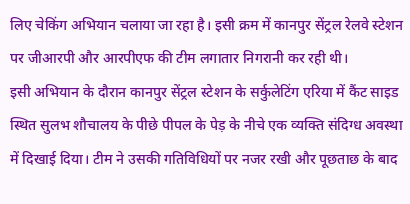लिए चेकिंग अभियान चलाया जा रहा है। इसी क्रम में कानपुर सेंट्रल रेलवे स्टेशन पर जीआरपी और आरपीएफ की टीम लगातार निगरानी कर रही थी।
इसी अभियान के दौरान कानपुर सेंट्रल स्टेशन के सर्कुलेटिंग एरिया में कैंट साइड स्थित सुलभ शौचालय के पीछे पीपल के पेड़ के नीचे एक व्यक्ति संदिग्ध अवस्था में दिखाई दिया। टीम ने उसकी गतिविधियों पर नजर रखी और पूछताछ के बाद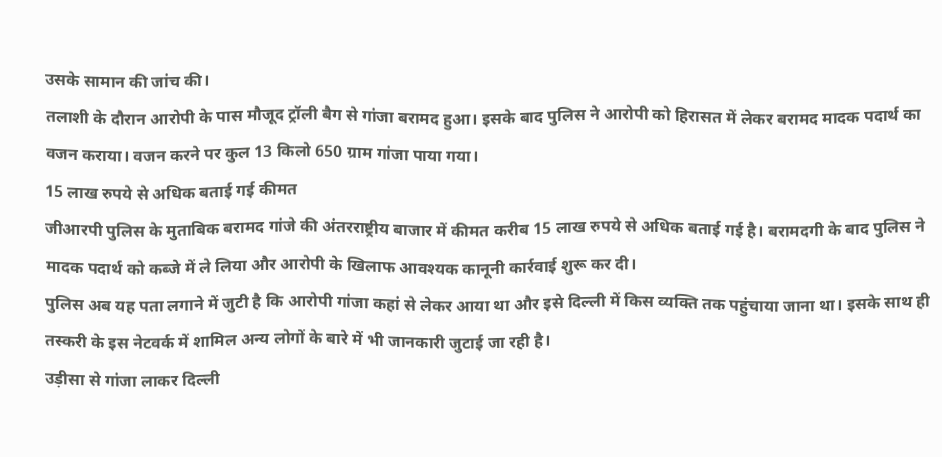उसके सामान की जांच की।
तलाशी के दौरान आरोपी के पास मौजूद ट्रॉली बैग से गांजा बरामद हुआ। इसके बाद पुलिस ने आरोपी को हिरासत में लेकर बरामद मादक पदार्थ का वजन कराया। वजन करने पर कुल 13 किलो 650 ग्राम गांजा पाया गया।
15 लाख रुपये से अधिक बताई गई कीमत
जीआरपी पुलिस के मुताबिक बरामद गांजे की अंतरराष्ट्रीय बाजार में कीमत करीब 15 लाख रुपये से अधिक बताई गई है। बरामदगी के बाद पुलिस ने मादक पदार्थ को कब्जे में ले लिया और आरोपी के खिलाफ आवश्यक कानूनी कार्रवाई शुरू कर दी।
पुलिस अब यह पता लगाने में जुटी है कि आरोपी गांजा कहां से लेकर आया था और इसे दिल्ली में किस व्यक्ति तक पहुंचाया जाना था। इसके साथ ही तस्करी के इस नेटवर्क में शामिल अन्य लोगों के बारे में भी जानकारी जुटाई जा रही है।
उड़ीसा से गांजा लाकर दिल्ली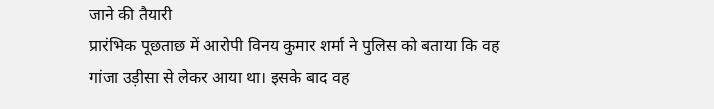जाने की तैयारी
प्रारंभिक पूछताछ में आरोपी विनय कुमार शर्मा ने पुलिस को बताया कि वह गांजा उड़ीसा से लेकर आया था। इसके बाद वह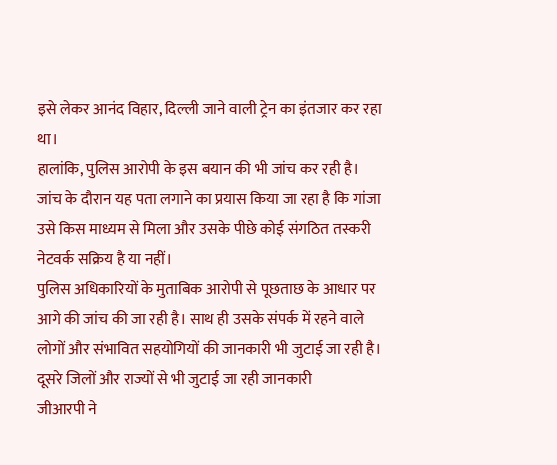इसे लेकर आनंद विहार, दिल्ली जाने वाली ट्रेन का इंतजार कर रहा था।
हालांकि, पुलिस आरोपी के इस बयान की भी जांच कर रही है। जांच के दौरान यह पता लगाने का प्रयास किया जा रहा है कि गांजा उसे किस माध्यम से मिला और उसके पीछे कोई संगठित तस्करी नेटवर्क सक्रिय है या नहीं।
पुलिस अधिकारियों के मुताबिक आरोपी से पूछताछ के आधार पर आगे की जांच की जा रही है। साथ ही उसके संपर्क में रहने वाले लोगों और संभावित सहयोगियों की जानकारी भी जुटाई जा रही है।
दूसरे जिलों और राज्यों से भी जुटाई जा रही जानकारी
जीआरपी ने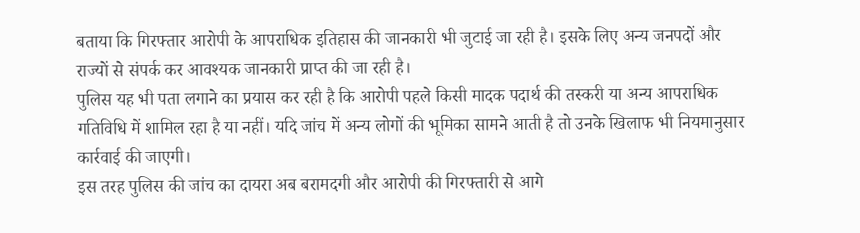बताया कि गिरफ्तार आरोपी के आपराधिक इतिहास की जानकारी भी जुटाई जा रही है। इसके लिए अन्य जनपदों और राज्यों से संपर्क कर आवश्यक जानकारी प्राप्त की जा रही है।
पुलिस यह भी पता लगाने का प्रयास कर रही है कि आरोपी पहले किसी मादक पदार्थ की तस्करी या अन्य आपराधिक गतिविधि में शामिल रहा है या नहीं। यदि जांच में अन्य लोगों की भूमिका सामने आती है तो उनके खिलाफ भी नियमानुसार कार्रवाई की जाएगी।
इस तरह पुलिस की जांच का दायरा अब बरामदगी और आरोपी की गिरफ्तारी से आगे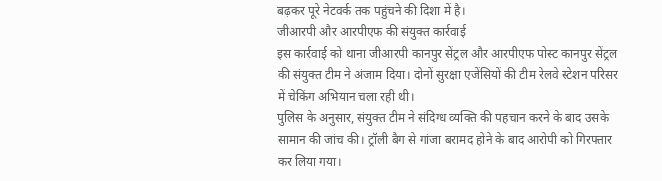बढ़कर पूरे नेटवर्क तक पहुंचने की दिशा में है।
जीआरपी और आरपीएफ की संयुक्त कार्रवाई
इस कार्रवाई को थाना जीआरपी कानपुर सेंट्रल और आरपीएफ पोस्ट कानपुर सेंट्रल की संयुक्त टीम ने अंजाम दिया। दोनों सुरक्षा एजेंसियों की टीम रेलवे स्टेशन परिसर में चेकिंग अभियान चला रही थी।
पुलिस के अनुसार, संयुक्त टीम ने संदिग्ध व्यक्ति की पहचान करने के बाद उसके सामान की जांच की। ट्रॉली बैग से गांजा बरामद होने के बाद आरोपी को गिरफ्तार कर लिया गया।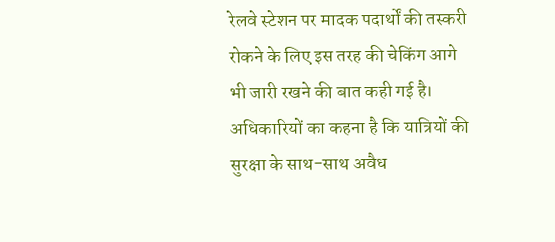रेलवे स्टेशन पर मादक पदार्थों की तस्करी रोकने के लिए इस तरह की चेकिंग आगे भी जारी रखने की बात कही गई है। अधिकारियों का कहना है कि यात्रियों की सुरक्षा के साथ-साथ अवैध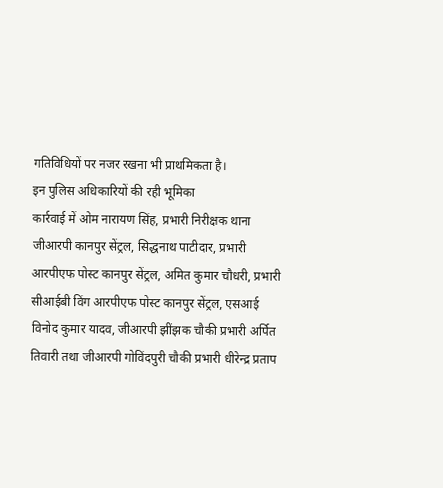गतिविधियों पर नजर रखना भी प्राथमिकता है।
इन पुलिस अधिकारियों की रही भूमिका
कार्रवाई में ओम नारायण सिंह, प्रभारी निरीक्षक थाना जीआरपी कानपुर सेंट्रल, सिद्धनाथ पाटीदार, प्रभारी आरपीएफ पोस्ट कानपुर सेंट्रल, अमित कुमार चौधरी, प्रभारी सीआईबी विंग आरपीएफ पोस्ट कानपुर सेंट्रल, एसआई विनोद कुमार यादव, जीआरपी झींझक चौकी प्रभारी अर्पित तिवारी तथा जीआरपी गोविंदपुरी चौकी प्रभारी धीरेन्द्र प्रताप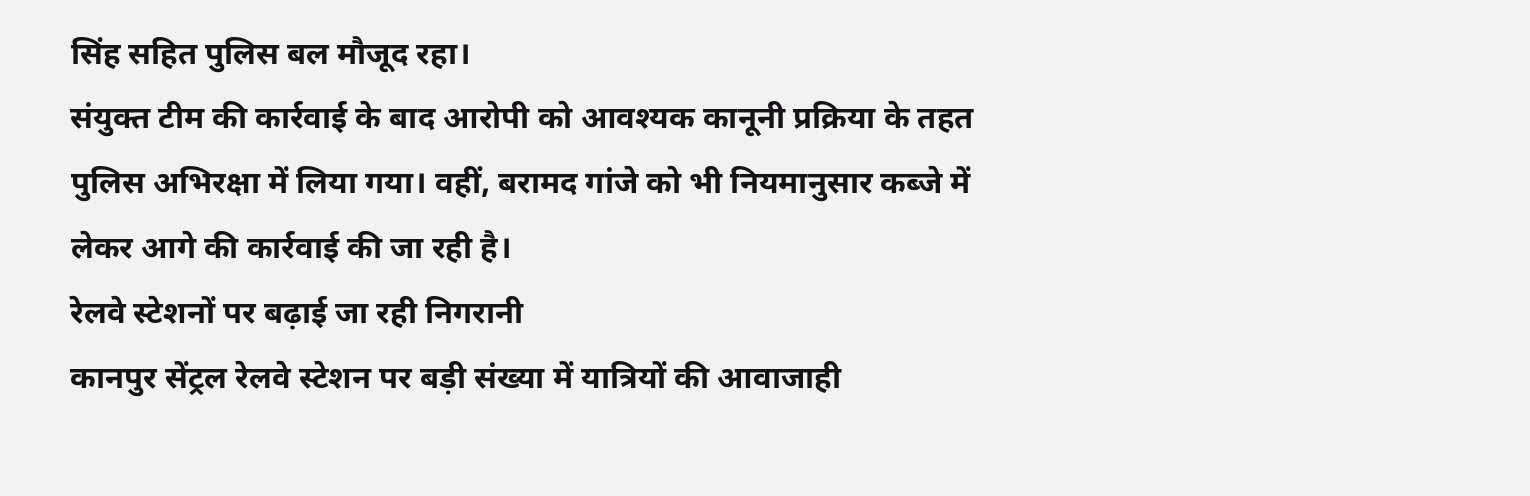सिंह सहित पुलिस बल मौजूद रहा।
संयुक्त टीम की कार्रवाई के बाद आरोपी को आवश्यक कानूनी प्रक्रिया के तहत पुलिस अभिरक्षा में लिया गया। वहीं, बरामद गांजे को भी नियमानुसार कब्जे में लेकर आगे की कार्रवाई की जा रही है।
रेलवे स्टेशनों पर बढ़ाई जा रही निगरानी
कानपुर सेंट्रल रेलवे स्टेशन पर बड़ी संख्या में यात्रियों की आवाजाही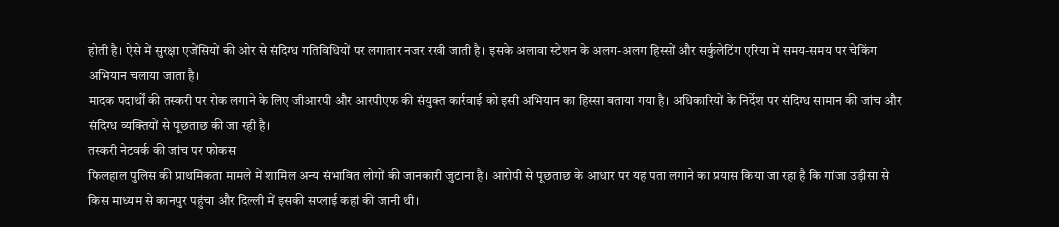होती है। ऐसे में सुरक्षा एजेंसियों की ओर से संदिग्ध गतिविधियों पर लगातार नजर रखी जाती है। इसके अलावा स्टेशन के अलग-अलग हिस्सों और सर्कुलेटिंग एरिया में समय-समय पर चेकिंग अभियान चलाया जाता है।
मादक पदार्थों की तस्करी पर रोक लगाने के लिए जीआरपी और आरपीएफ की संयुक्त कार्रवाई को इसी अभियान का हिस्सा बताया गया है। अधिकारियों के निर्देश पर संदिग्ध सामान की जांच और संदिग्ध व्यक्तियों से पूछताछ की जा रही है।
तस्करी नेटवर्क की जांच पर फोकस
फिलहाल पुलिस की प्राथमिकता मामले में शामिल अन्य संभावित लोगों की जानकारी जुटाना है। आरोपी से पूछताछ के आधार पर यह पता लगाने का प्रयास किया जा रहा है कि गांजा उड़ीसा से किस माध्यम से कानपुर पहुंचा और दिल्ली में इसकी सप्लाई कहां की जानी थी।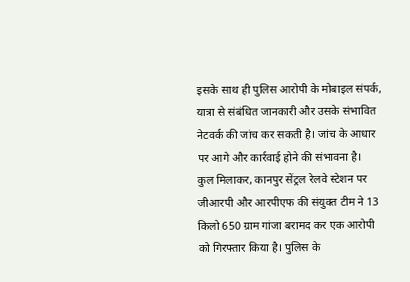इसके साथ ही पुलिस आरोपी के मोबाइल संपर्क, यात्रा से संबंधित जानकारी और उसके संभावित नेटवर्क की जांच कर सकती है। जांच के आधार पर आगे और कार्रवाई होने की संभावना है।
कुल मिलाकर, कानपुर सेंट्रल रेलवे स्टेशन पर जीआरपी और आरपीएफ की संयुक्त टीम ने 13 किलो 650 ग्राम गांजा बरामद कर एक आरोपी को गिरफ्तार किया है। पुलिस के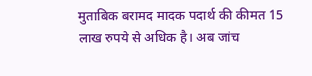मुताबिक बरामद मादक पदार्थ की कीमत 15 लाख रुपये से अधिक है। अब जांच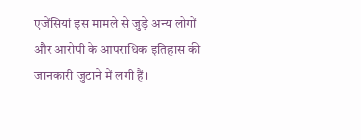एजेंसियां इस मामले से जुड़े अन्य लोगों और आरोपी के आपराधिक इतिहास की जानकारी जुटाने में लगी हैं।